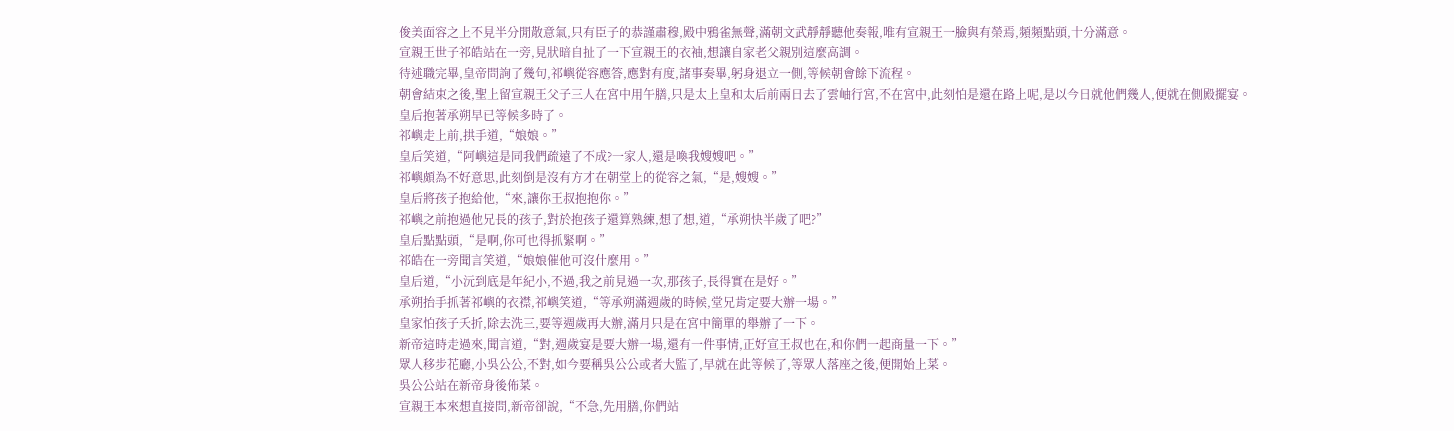俊美面容之上不見半分閒散意氣,只有臣子的恭謹肅穆,殿中鴉雀無聲,滿朝文武靜靜聽他奏報,唯有宣親王一臉與有榮焉,頻頻點頭,十分滿意。
宣親王世子祁皓站在一旁,見狀暗自扯了一下宣親王的衣袖,想讓自家老父親別這麼高調。
待述職完畢,皇帝問詢了幾句,祁嶼從容應答,應對有度,諸事奏畢,躬身退立一側,等候朝會餘下流程。
朝會結束之後,聖上留宣親王父子三人在宮中用午膳,只是太上皇和太后前兩日去了雲岫行宮,不在宮中,此刻怕是還在路上呢,是以今日就他們幾人,便就在側殿擺宴。
皇后抱著承朔早已等候多時了。
祁嶼走上前,拱手道,“娘娘。”
皇后笑道,“阿嶼這是同我們疏遠了不成?一家人,還是喚我嫂嫂吧。”
祁嶼頗為不好意思,此刻倒是沒有方才在朝堂上的從容之氣,“是,嫂嫂。”
皇后將孩子抱給他,“來,讓你王叔抱抱你。”
祁嶼之前抱過他兄長的孩子,對於抱孩子還算熟練,想了想,道,“承朔快半歲了吧?”
皇后點點頭,“是啊,你可也得抓緊啊。”
祁皓在一旁聞言笑道,“娘娘催他可沒什麼用。”
皇后道,“小沅到底是年紀小,不過,我之前見過一次,那孩子,長得實在是好。”
承朔抬手抓著祁嶼的衣襟,祁嶼笑道,“等承朔滿週歲的時候,堂兄肯定要大辦一場。”
皇家怕孩子夭折,除去洗三,要等週歲再大辦,滿月只是在宮中簡單的舉辦了一下。
新帝這時走過來,聞言道,“對,週歲宴是要大辦一場,還有一件事情,正好宣王叔也在,和你們一起商量一下。”
眾人移步花廳,小吳公公,不對,如今要稱吳公公或者大監了,早就在此等候了,等眾人落座之後,便開始上菜。
吳公公站在新帝身後佈菜。
宣親王本來想直接問,新帝卻說,“不急,先用膳,你們站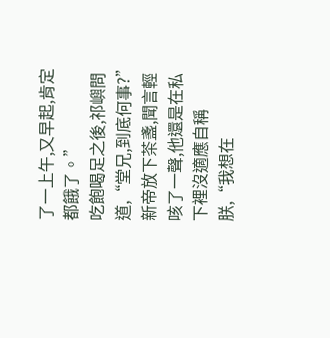了一上午,又早起,肯定都餓了。”
吃飽喝足之後,祁嶼問道,“堂兄,到底何事?”
新帝放下茶盞,聞言輕咳了一聲,他還是在私下裡沒適應自稱朕,“我想在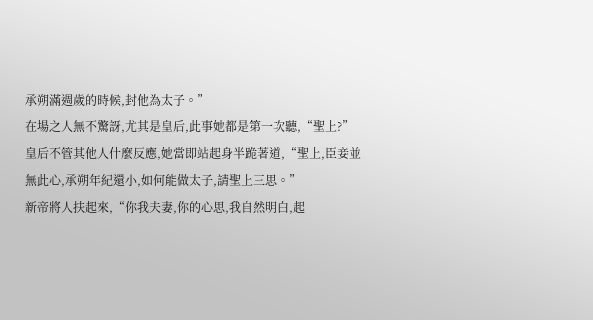承朔滿週歲的時候,封他為太子。”
在場之人無不驚訝,尤其是皇后,此事她都是第一次聽,“聖上?”
皇后不管其他人什麼反應,她當即站起身半跪著道,“聖上,臣妾並無此心,承朔年紀還小,如何能做太子,請聖上三思。”
新帝將人扶起來,“你我夫妻,你的心思,我自然明白,起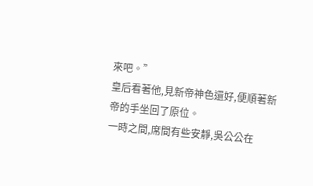來吧。”
皇后看著他,見新帝神色還好,便順著新帝的手坐回了原位。
一時之間,席間有些安靜,吳公公在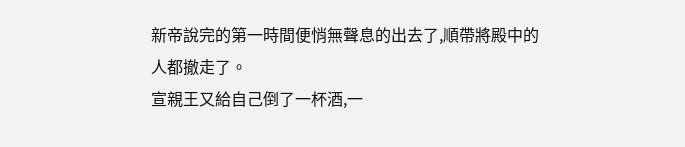新帝說完的第一時間便悄無聲息的出去了,順帶將殿中的人都撤走了。
宣親王又給自己倒了一杯酒,一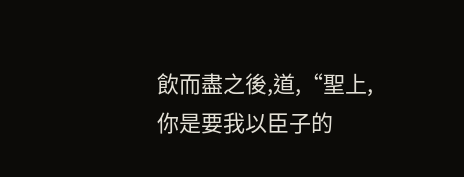飲而盡之後,道,“聖上,你是要我以臣子的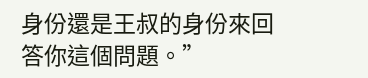身份還是王叔的身份來回答你這個問題。”